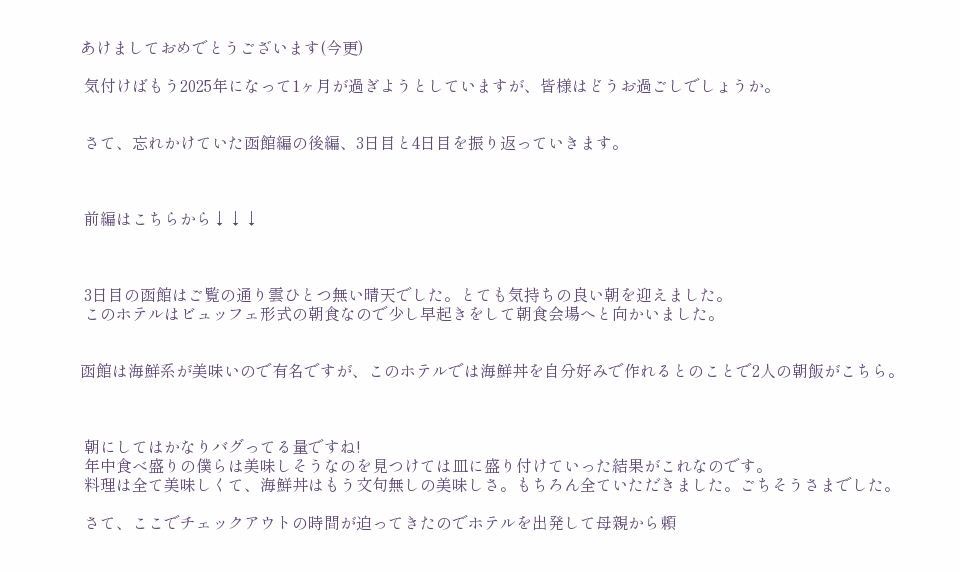あけましておめでとうございます(今更)

 気付けばもう2025年になって1ヶ月が過ぎようとしていますが、皆様はどうお過ごしでしょうか。


 さて、忘れかけていた函館編の後編、3日目と4日目を振り返っていきます。



 前編はこちらから↓↓↓



 3日目の函館はご覧の通り雲ひとつ無い晴天でした。とても気持ちの良い朝を迎えました。
 このホテルはビュッフェ形式の朝食なので少し早起きをして朝食会場へと向かいました。


函館は海鮮系が美味いので有名ですが、このホテルでは海鮮丼を自分好みで作れるとのことで2人の朝飯がこちら。



 朝にしてはかなりバグってる量ですね!
 年中食べ盛りの僕らは美味しそうなのを見つけては皿に盛り付けていった結果がこれなのです。
 料理は全て美味しくて、海鮮丼はもう文句無しの美味しさ。もちろん全ていただきました。ごちそうさまでした。

 さて、ここでチェックアウトの時間が迫ってきたのでホテルを出発して母親から頼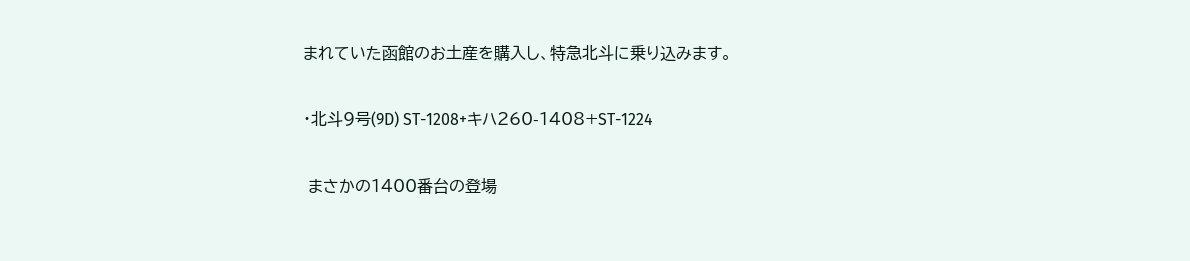まれていた函館のお土産を購入し、特急北斗に乗り込みます。

・北斗9号(9D) ST-1208+キハ260-1408+ST-1224

 まさかの1400番台の登場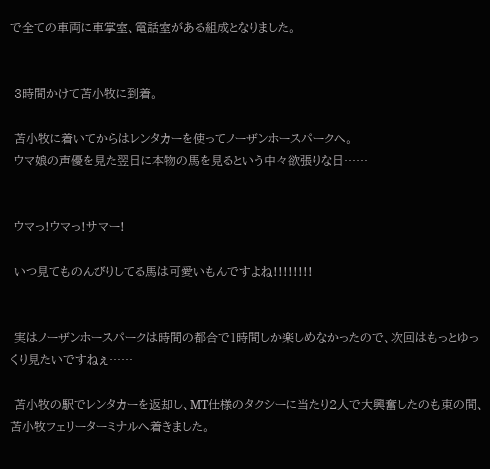で全ての車両に車掌室、電話室がある組成となりました。


 3時間かけて苫小牧に到着。

 苫小牧に着いてからはレンタカーを使ってノーザンホースパークへ。
 ウマ娘の声優を見た翌日に本物の馬を見るという中々欲張りな日……


 ウマっ!ウマっ!サマー!

 いつ見てものんびりしてる馬は可愛いもんですよね!!!!!!!!


 実はノーザンホースパークは時間の都合で1時間しか楽しめなかったので、次回はもっとゆっくり見たいですねぇ……

 苫小牧の駅でレンタカーを返却し、MT仕様のタクシーに当たり2人で大興奮したのも束の間、苫小牧フェリーターミナルへ着きました。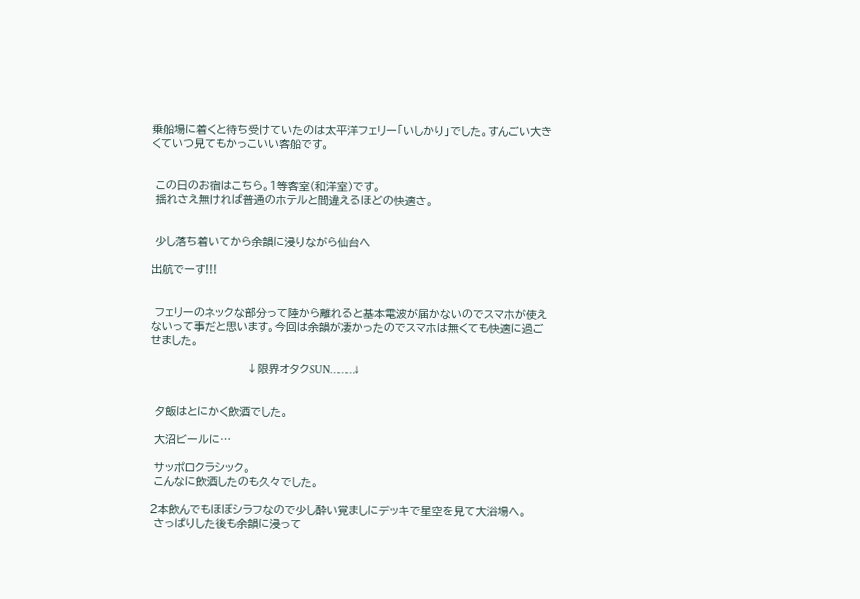乗船場に着くと待ち受けていたのは太平洋フェリー「いしかり」でした。すんごい大きくていつ見てもかっこいい客船です。


 この日のお宿はこちら。1等客室(和洋室)です。
 揺れさえ無ければ普通のホテルと間違えるほどの快適さ。


 少し落ち着いてから余韻に浸りながら仙台へ

出航でーす!!!


 フェリーのネックな部分って陸から離れると基本電波が届かないのでスマホが使えないって事だと思います。今回は余韻が凄かったのでスマホは無くても快適に過ごせました。

                        ↓限界オタクSUN………↓


 夕飯はとにかく飲酒でした。

 大沼ビールに…

 サッポロクラシック。
 こんなに飲酒したのも久々でした。

2本飲んでもほぼシラフなので少し酔い覚ましにデッキで星空を見て大浴場へ。
 さっぱりした後も余韻に浸って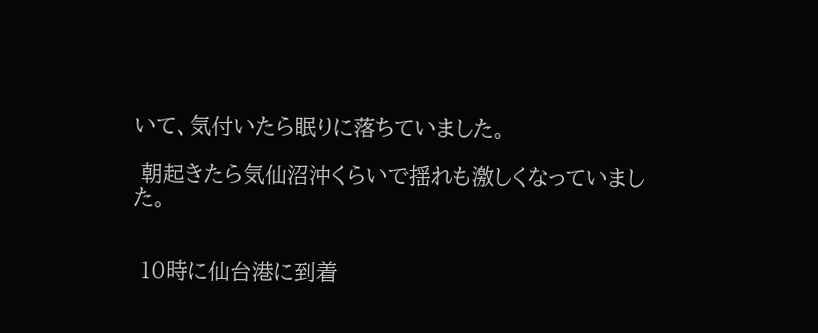いて、気付いたら眠りに落ちていました。

 朝起きたら気仙沼沖くらいで揺れも激しくなっていました。


 10時に仙台港に到着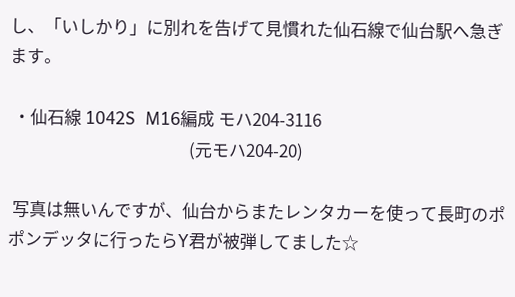し、「いしかり」に別れを告げて見慣れた仙石線で仙台駅へ急ぎます。

 ・仙石線 1042S  M16編成 モハ204-3116
                                             (元モハ204-20)

 写真は無いんですが、仙台からまたレンタカーを使って長町のポポンデッタに行ったらY君が被弾してました☆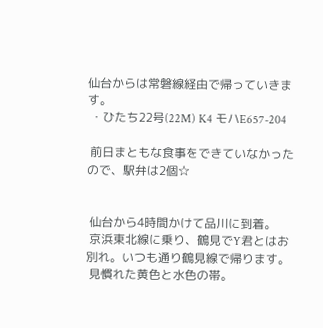仙台からは常磐線経由で帰っていきます。
 ・ひたち22号(22M) K4 モハE657-204

 前日まともな食事をできていなかったので、駅弁は2個☆


 仙台から4時間かけて品川に到着。
 京浜東北線に乗り、鶴見でY君とはお別れ。いつも通り鶴見線で帰ります。
 見慣れた黄色と水色の帯。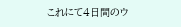これにて4日間のウ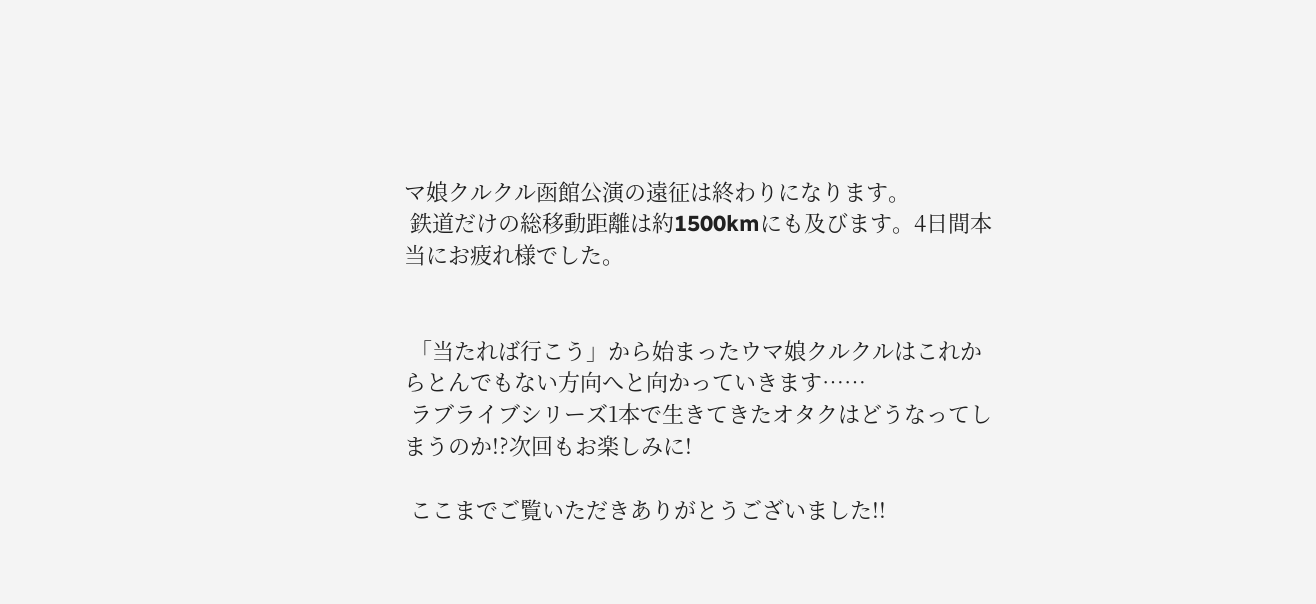マ娘クルクル函館公演の遠征は終わりになります。
 鉄道だけの総移動距離は約1500kmにも及びます。4日間本当にお疲れ様でした。


 「当たれば行こう」から始まったウマ娘クルクルはこれからとんでもない方向へと向かっていきます……
 ラブライブシリーズ1本で生きてきたオタクはどうなってしまうのか!?次回もお楽しみに!

 ここまでご覧いただきありがとうございました!!